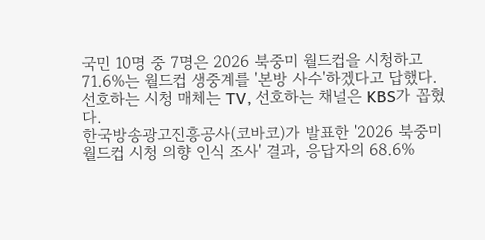국민 10명 중 7명은 2026 북중미 월드컵을 시청하고 71.6%는 월드컵 생중계를 '본방 사수'하겠다고 답했다.
선호하는 시청 매체는 TV, 선호하는 채널은 KBS가 꼽혔다.
한국방송광고진흥공사(코바코)가 발표한 '2026 북중미 월드컵 시청 의향 인식 조사' 결과, 응답자의 68.6%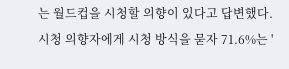는 월드컵을 시청할 의향이 있다고 답변했다.
시청 의향자에게 시청 방식을 묻자 71.6%는 '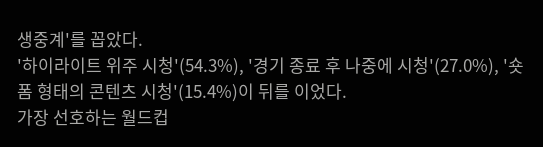생중계'를 꼽았다.
'하이라이트 위주 시청'(54.3%), '경기 종료 후 나중에 시청'(27.0%), '숏폼 형태의 콘텐츠 시청'(15.4%)이 뒤를 이었다.
가장 선호하는 월드컵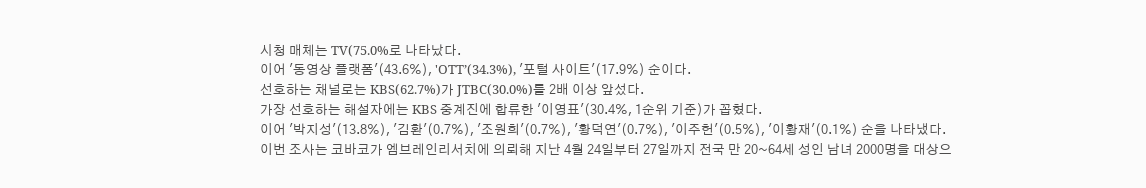시청 매체는 TV(75.0%로 나타났다.
이어 '동영상 플랫폼'(43.6%), 'OTT’(34.3%), '포털 사이트'(17.9%) 순이다.
선호하는 채널로는 KBS(62.7%)가 JTBC(30.0%)를 2배 이상 앞섰다.
가장 선호하는 해설자에는 KBS 중계진에 합류한 '이영표'(30.4%, 1순위 기준)가 꼽혔다.
이어 '박지성'(13.8%), '김환'(0.7%), '조원희'(0.7%), '황덕연'(0.7%), '이주헌'(0.5%), '이황재'(0.1%) 순을 나타냈다.
이번 조사는 코바코가 엠브레인리서치에 의뢰해 지난 4월 24일부터 27일까지 전국 만 20~64세 성인 남녀 2000명을 대상으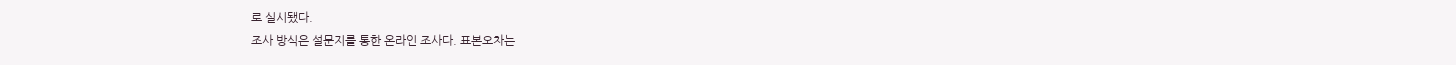로 실시됐다.
조사 방식은 설문지를 통한 온라인 조사다. 표본오차는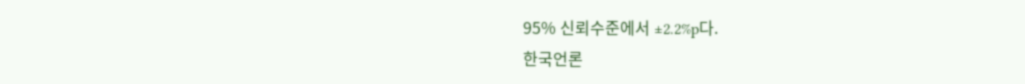95% 신뢰수준에서 ±2.2%p다.
한국언론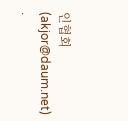인협회(akjor@daum.net)
.